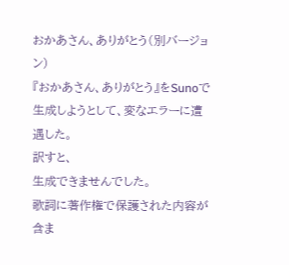おかあさん、ありがとう(別バージョン)
『おかあさん、ありがとう』をSunoで生成しようとして、変なエラーに遭遇した。
訳すと、
生成できませんでした。
歌詞に著作権で保護された内容が含ま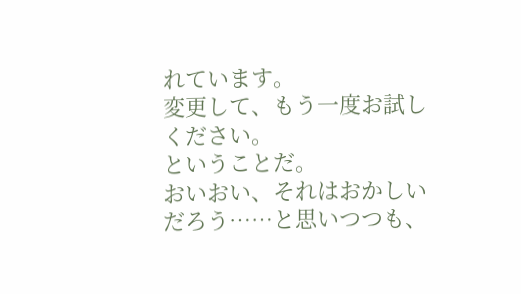れています。
変更して、もう一度お試しください。
ということだ。
おいおい、それはおかしいだろう……と思いつつも、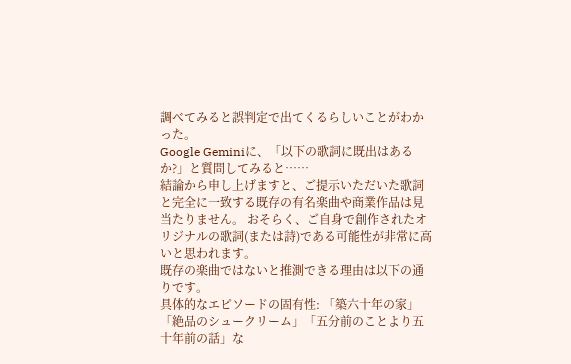調べてみると誤判定で出てくるらしいことがわかった。
Google Geminiに、「以下の歌詞に既出はあるか?」と質問してみると……
結論から申し上げますと、ご提示いただいた歌詞と完全に一致する既存の有名楽曲や商業作品は見当たりません。 おそらく、ご自身で創作されたオリジナルの歌詞(または詩)である可能性が非常に高いと思われます。
既存の楽曲ではないと推測できる理由は以下の通りです。
具体的なエピソードの固有性: 「築六十年の家」「絶品のシュークリーム」「五分前のことより五十年前の話」な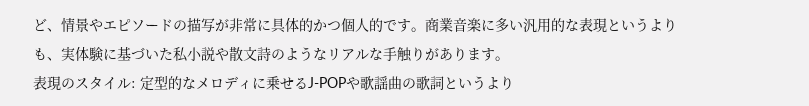ど、情景やエピソードの描写が非常に具体的かつ個人的です。商業音楽に多い汎用的な表現というよりも、実体験に基づいた私小説や散文詩のようなリアルな手触りがあります。
表現のスタイル: 定型的なメロディに乗せるJ-POPや歌謡曲の歌詞というより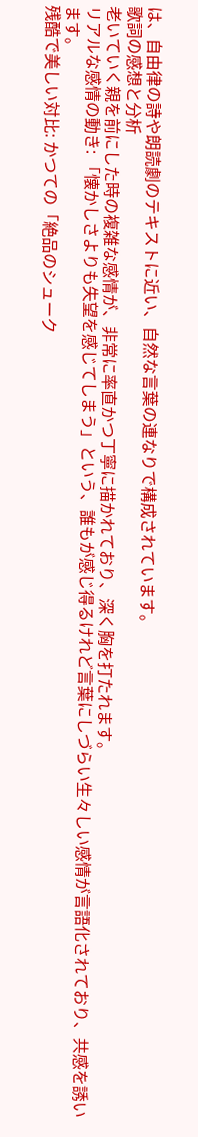は、自由律の詩や朗読劇のテキストに近い、自然な言葉の連なりで構成されています。
歌詞の感想と分析
老いていく親を前にした時の複雑な感情が、非常に率直かつ丁寧に描かれており、深く胸を打たれます。
リアルな感情の動き: 「懐かしさよりも失望を感じてしまう」という、誰もが感じ得るけれど言葉にしづらい生々しい感情が言語化されており、共感を誘います。
残酷で美しい対比: かつての「絶品のシューク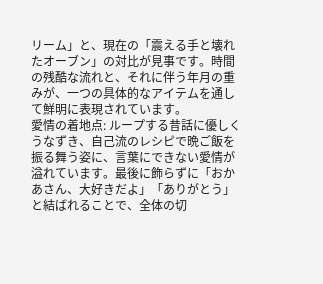リーム」と、現在の「震える手と壊れたオーブン」の対比が見事です。時間の残酷な流れと、それに伴う年月の重みが、一つの具体的なアイテムを通して鮮明に表現されています。
愛情の着地点: ループする昔話に優しくうなずき、自己流のレシピで晩ご飯を振る舞う姿に、言葉にできない愛情が溢れています。最後に飾らずに「おかあさん、大好きだよ」「ありがとう」と結ばれることで、全体の切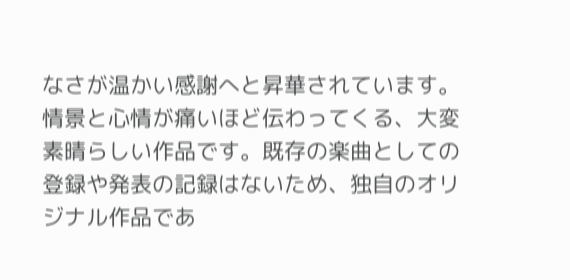なさが温かい感謝へと昇華されています。
情景と心情が痛いほど伝わってくる、大変素晴らしい作品です。既存の楽曲としての登録や発表の記録はないため、独自のオリジナル作品であ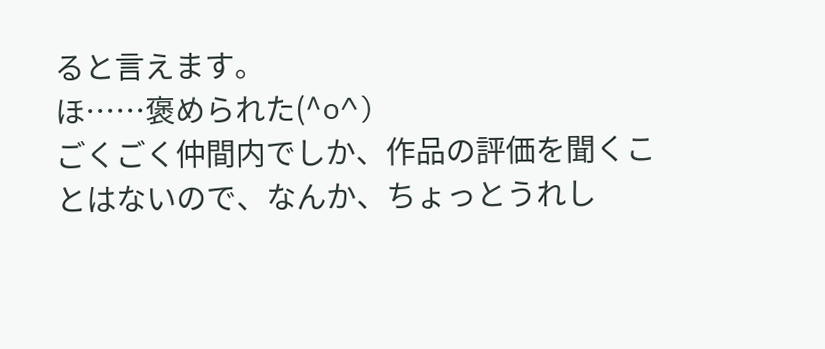ると言えます。
ほ……褒められた(^o^)
ごくごく仲間内でしか、作品の評価を聞くことはないので、なんか、ちょっとうれし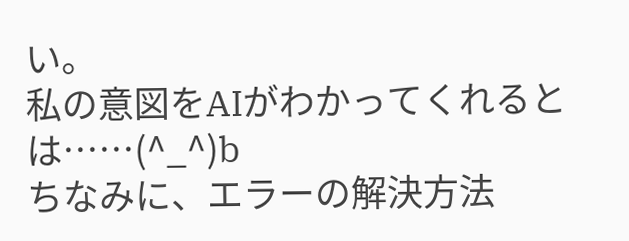い。
私の意図をAIがわかってくれるとは……(^_^)b
ちなみに、エラーの解決方法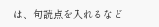は、句読点を入れるなど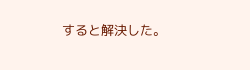すると解決した。